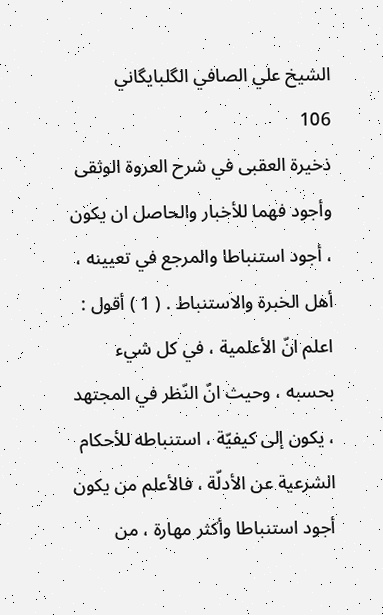الشيخ علي الصافي الگلبايگاني
106
ذخيرة العقبى في شرح العروة الوثقى
وأجود فهما للأخبار والحاصل ان يكون ، أجود استنباطا والمرجع في تعيينه ، أهل الخبرة والاستنباط . ( 1 ) أقول : اعلم انّ الأعلمية ، في كل شيء بحسبه ، وحيث انّ النّظر في المجتهد ، يكون إلى كيفيّة ، استنباطه للأحكام الشرعية عن الأدلّة ، فالأعلم من يكون أجود استنباطا وأكثر مهارة ، من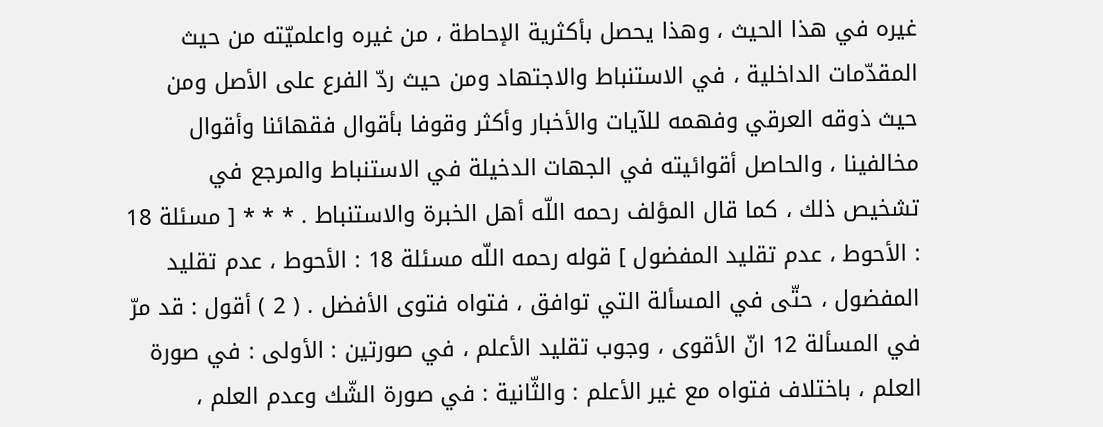غيره في هذا الحيث ، وهذا يحصل بأكثرية الإحاطة ، من غيره واعلميّته من حيث المقدّمات الداخلية ، في الاستنباط والاجتهاد ومن حيث ردّ الفرع على الأصل ومن حيث ذوقه العرقي وفهمه للآيات والأخبار وأكثر وقوفا بأقوال فقهائنا وأقوال مخالفينا ، والحاصل أقوائيته في الجهات الدخيلة في الاستنباط والمرجع في تشخيص ذلك ، كما قال المؤلف رحمه اللّه أهل الخبرة والاستنباط . * * * [ مسئلة 18 : الأحوط ، عدم تقليد المفضول ] قوله رحمه اللّه مسئلة 18 : الأحوط ، عدم تقليد المفضول ، حتّى في المسألة التي توافق ، فتواه فتوى الأفضل . ( 2 ) أقول : قد مرّ في المسألة 12 انّ الأقوى ، وجوب تقليد الأعلم ، في صورتين : الأولى : في صورة العلم ، باختلاف فتواه مع غير الأعلم : والثّانية : في صورة الشّك وعدم العلم ،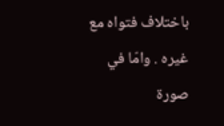باختلاف فتواه مع غيره . وامّا في صورة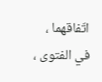اتّفاقهما ، في الفتوى ،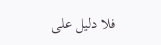فلا دليل على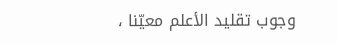وجوب تقليد الأعلم معيّنا ،